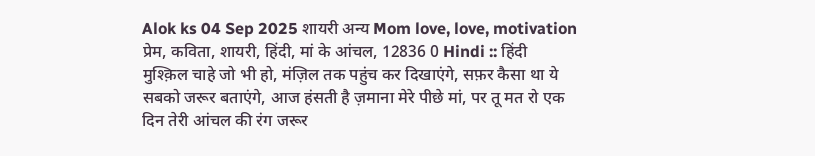Alok ks 04 Sep 2025 शायरी अन्य Mom love, love, motivation प्रेम, कविता, शायरी, हिंदी, मां के आंचल, 12836 0 Hindi :: हिंदी
मुश्क़िल चाहे जो भी हो, मंज़िल तक पहुंच कर दिखाएंगे, सफ़र कैसा था ये सबको जरूर बताएंगे, आज हंसती है ज़माना मेरे पीछे मां, पर तू मत रो एक दिन तेरी आंचल की रंग जरूर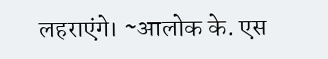लहराएंगे। ~आलोक के. एस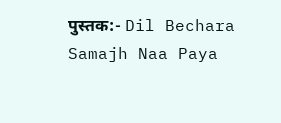पुस्तक:- Dil Bechara Samajh Naa Paya